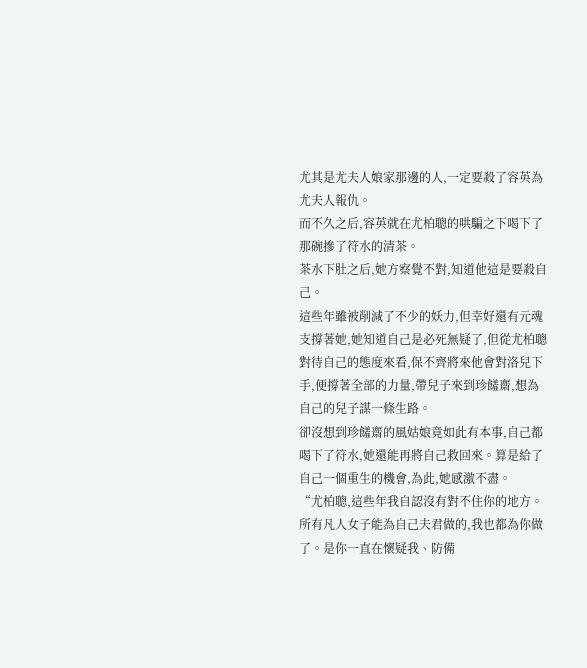尤其是尤夫人娘家那邊的人,一定要殺了容英為尤夫人報仇。
而不久之后,容英就在尤柏聰的哄騙之下喝下了那碗摻了符水的清茶。
茶水下肚之后,她方察覺不對,知道他這是要殺自己。
這些年雖被削減了不少的妖力,但幸好還有元魂支撐著她,她知道自己是必死無疑了,但從尤柏聰對待自己的態度來看,保不齊將來他會對洛兒下手,便撐著全部的力量,帶兒子來到珍饈齋,想為自己的兒子謀一條生路。
卻沒想到珍饈齋的風姑娘竟如此有本事,自己都喝下了符水,她還能再將自己救回來。算是給了自己一個重生的機會,為此,她感激不盡。
“尤柏聰,這些年我自認沒有對不住你的地方。所有凡人女子能為自己夫君做的,我也都為你做了。是你一直在懷疑我、防備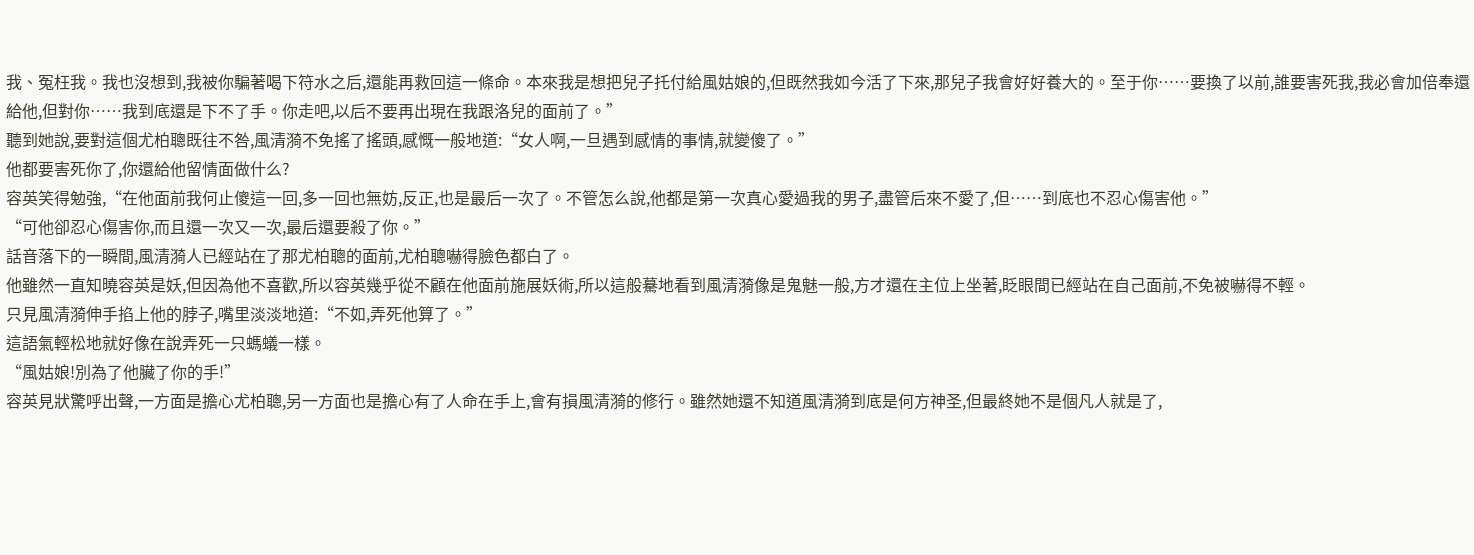我、冤枉我。我也沒想到,我被你騙著喝下符水之后,還能再救回這一條命。本來我是想把兒子托付給風姑娘的,但既然我如今活了下來,那兒子我會好好養大的。至于你……要換了以前,誰要害死我,我必會加倍奉還給他,但對你……我到底還是下不了手。你走吧,以后不要再出現在我跟洛兒的面前了。”
聽到她說,要對這個尤柏聰既往不咎,風清漪不免搖了搖頭,感慨一般地道:“女人啊,一旦遇到感情的事情,就變傻了。”
他都要害死你了,你還給他留情面做什么?
容英笑得勉強,“在他面前我何止傻這一回,多一回也無妨,反正,也是最后一次了。不管怎么說,他都是第一次真心愛過我的男子,盡管后來不愛了,但……到底也不忍心傷害他。”
“可他卻忍心傷害你,而且還一次又一次,最后還要殺了你。”
話音落下的一瞬間,風清漪人已經站在了那尤柏聰的面前,尤柏聰嚇得臉色都白了。
他雖然一直知曉容英是妖,但因為他不喜歡,所以容英幾乎從不顧在他面前施展妖術,所以這般驀地看到風清漪像是鬼魅一般,方才還在主位上坐著,眨眼間已經站在自己面前,不免被嚇得不輕。
只見風清漪伸手掐上他的脖子,嘴里淡淡地道:“不如,弄死他算了。”
這語氣輕松地就好像在說弄死一只螞蟻一樣。
“風姑娘!別為了他臟了你的手!”
容英見狀驚呼出聲,一方面是擔心尤柏聰,另一方面也是擔心有了人命在手上,會有損風清漪的修行。雖然她還不知道風清漪到底是何方神圣,但最終她不是個凡人就是了,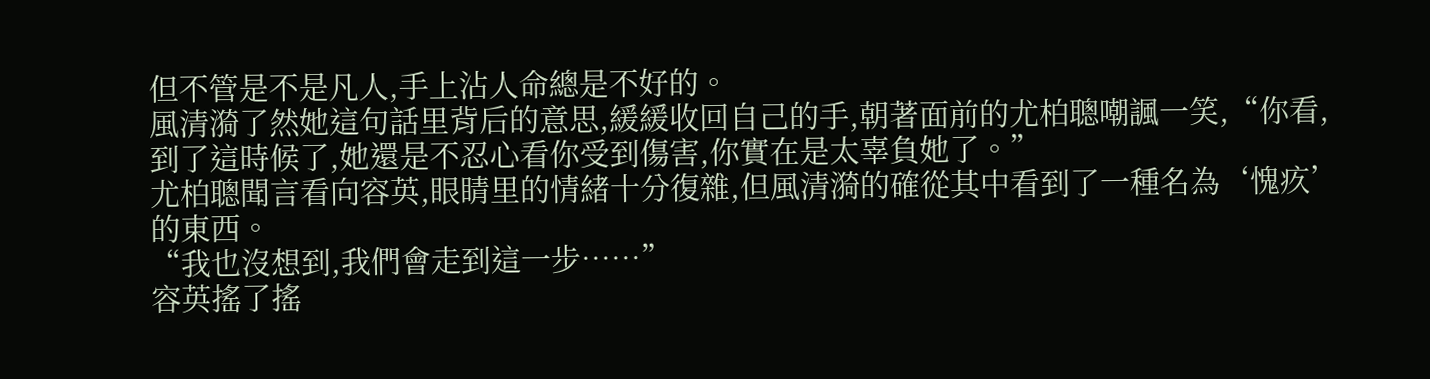但不管是不是凡人,手上沾人命總是不好的。
風清漪了然她這句話里背后的意思,緩緩收回自己的手,朝著面前的尤柏聰嘲諷一笑,“你看,到了這時候了,她還是不忍心看你受到傷害,你實在是太辜負她了。”
尤柏聰聞言看向容英,眼睛里的情緒十分復雜,但風清漪的確從其中看到了一種名為‘愧疚’的東西。
“我也沒想到,我們會走到這一步……”
容英搖了搖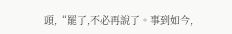頭,“罷了,不必再說了。事到如今,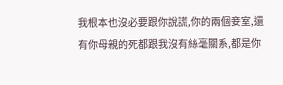我根本也沒必要跟你說謊,你的兩個妾室,還有你母親的死都跟我沒有絲毫關系,都是你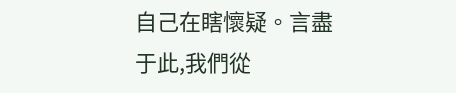自己在瞎懷疑。言盡于此,我們從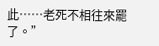此……老死不相往來罷了。”